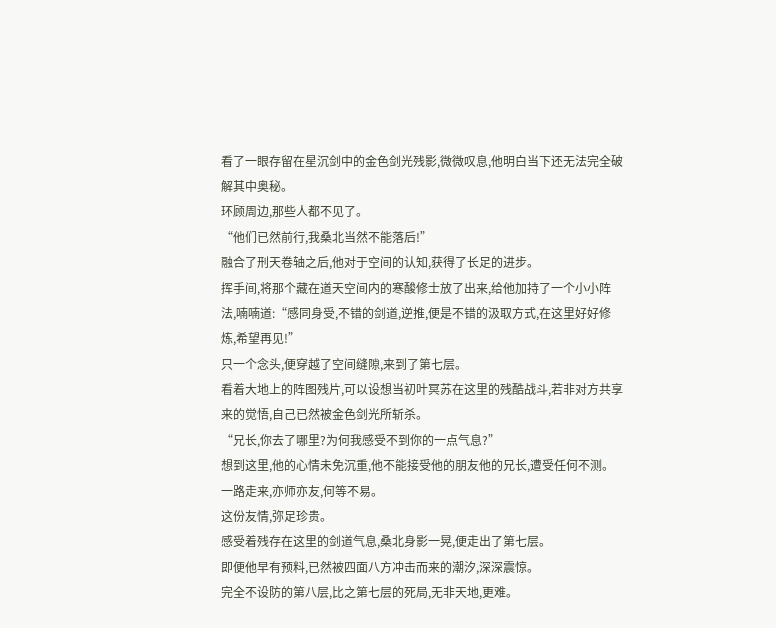看了一眼存留在星沉剑中的金色剑光残影,微微叹息,他明白当下还无法完全破解其中奥秘。
环顾周边,那些人都不见了。
“他们已然前行,我桑北当然不能落后!”
融合了刑天卷轴之后,他对于空间的认知,获得了长足的进步。
挥手间,将那个藏在道天空间内的寒酸修士放了出来,给他加持了一个小小阵法,喃喃道:“感同身受,不错的剑道,逆推,便是不错的汲取方式,在这里好好修炼,希望再见!”
只一个念头,便穿越了空间缝隙,来到了第七层。
看着大地上的阵图残片,可以设想当初叶冥苏在这里的残酷战斗,若非对方共享来的觉悟,自己已然被金色剑光所斩杀。
“兄长,你去了哪里?为何我感受不到你的一点气息?”
想到这里,他的心情未免沉重,他不能接受他的朋友他的兄长,遭受任何不测。
一路走来,亦师亦友,何等不易。
这份友情,弥足珍贵。
感受着残存在这里的剑道气息,桑北身影一晃,便走出了第七层。
即便他早有预料,已然被四面八方冲击而来的潮汐,深深震惊。
完全不设防的第八层,比之第七层的死局,无非天地,更难。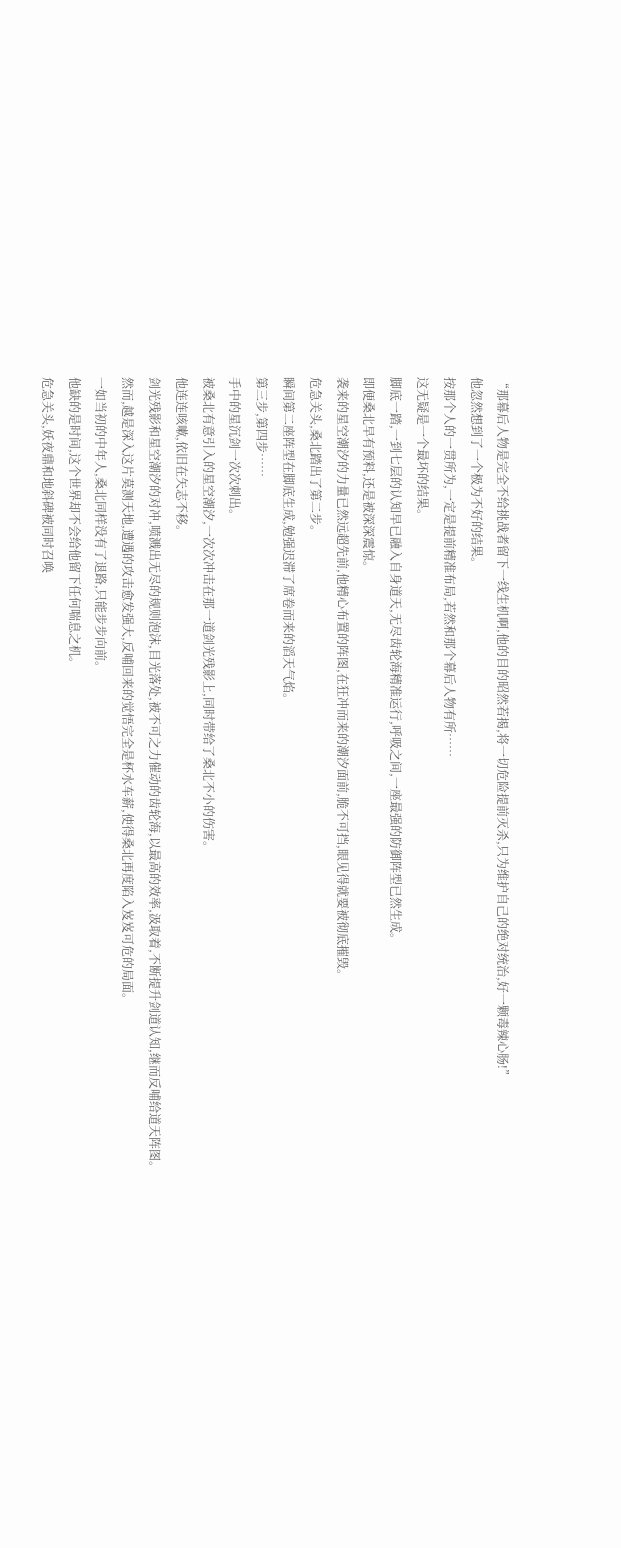“那幕后人物是完全不给挑战者留下一线生机啊,他的目的昭然若揭,将一切危险提前灭杀,只为维护自己的绝对统治,好一颗毒辣心肠!”
他忽然想到了一个极为不好的结果。
按那个人的一贯所为,一定是提前精准布局,若然和那个幕后人物有所……
这无疑是一个最坏的结果。
脚底一踏,一到七层的认知早已融入自身道天,无尽齿轮海精准运行,呼吸之间,一座最强的防御阵型已然生成。
即便桑北早有预料,还是被深深震惊。
袭来的星空潮汐的力量已然远超先前,他精心布置的阵图,在狂冲而来的潮汐面前,脆不可挡,眼见得就要被彻底摧毁。
危急关头,桑北踏出了第二步。
瞬间第二座阵型在脚底生成,勉强迟滞了席卷而来的滔天气焰。
第三步,第四步……
手中的星沉剑一次次刺出。
被桑北有意引入的星空潮汐,一次次冲击在那一道剑光残影上,同时带给了桑北不小的伤害。
他连连咳嗽,依旧在矢志不移。
剑光残影和星空潮汐的对冲,喷溅出无尽的规则泡沫,目光落处,被不可之力催动的齿轮海,以最高的效率,汲取着,不断提升剑道认知,继而反哺给道天阵图。
然而,越是深入这片莫测天地,遭遇的攻击愈发强大,反哺回来的觉悟完全是杯水车薪,使得桑北再度陷入岌岌可危的局面。
一如当初的中年人,桑北同样没有了退路,只能步步向前。
他缺的是时间,这个世界却不会给他留下任何喘息之机。
危急关头,妖夜鼎和地斜碑被同时召唤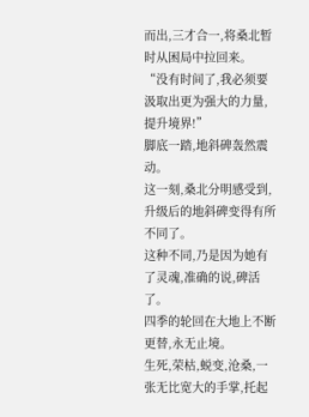而出,三才合一,将桑北暂时从困局中拉回来。
“没有时间了,我必须要汲取出更为强大的力量,提升境界!”
脚底一踏,地斜碑轰然震动。
这一刻,桑北分明感受到,升级后的地斜碑变得有所不同了。
这种不同,乃是因为她有了灵魂,准确的说,碑活了。
四季的轮回在大地上不断更替,永无止境。
生死,荣枯,蜕变,沧桑,一张无比宽大的手掌,托起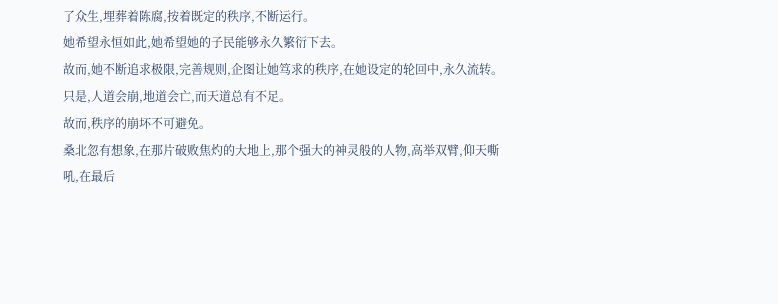了众生,埋葬着陈腐,按着既定的秩序,不断运行。
她希望永恒如此,她希望她的子民能够永久繁衍下去。
故而,她不断追求极限,完善规则,企图让她笃求的秩序,在她设定的轮回中,永久流转。
只是,人道会崩,地道会亡,而天道总有不足。
故而,秩序的崩坏不可避免。
桑北忽有想象,在那片破败焦灼的大地上,那个强大的神灵般的人物,高举双臂,仰天嘶吼,在最后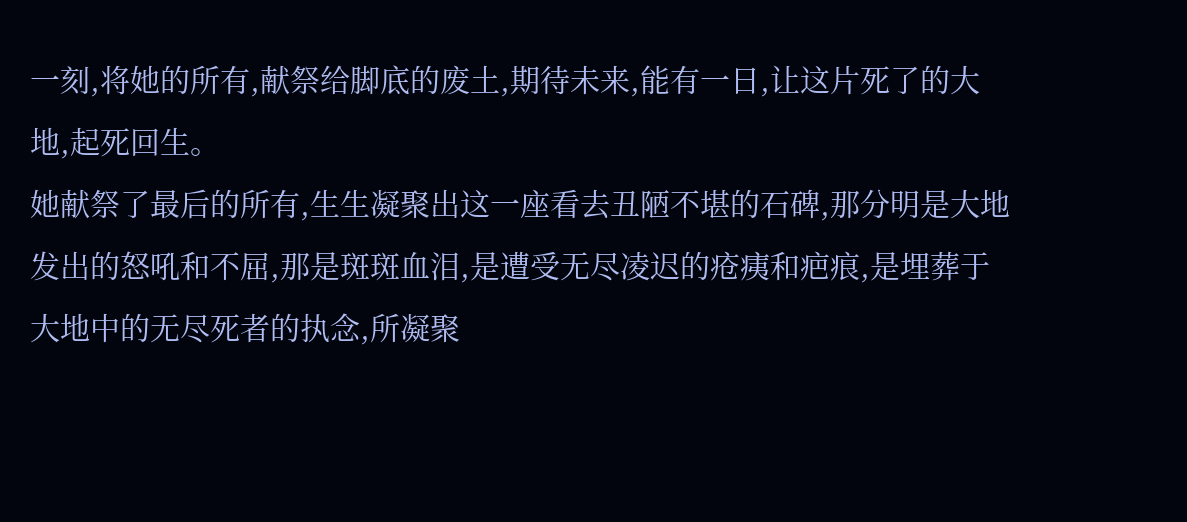一刻,将她的所有,献祭给脚底的废土,期待未来,能有一日,让这片死了的大地,起死回生。
她献祭了最后的所有,生生凝聚出这一座看去丑陋不堪的石碑,那分明是大地发出的怒吼和不屈,那是斑斑血泪,是遭受无尽凌迟的疮痍和疤痕,是埋葬于大地中的无尽死者的执念,所凝聚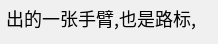出的一张手臂,也是路标,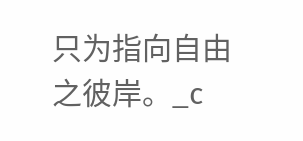只为指向自由之彼岸。_c